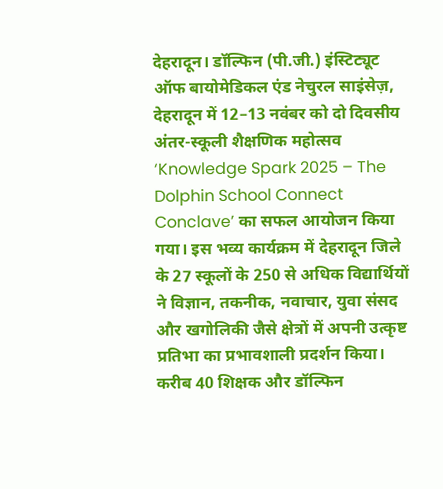देहरादून। डॉल्फिन (पी.जी.) इंस्टिट्यूट ऑफ बायोमेडिकल एंड नेचुरल साइंसेज़, देहरादून में 12–13 नवंबर को दो दिवसीय अंतर-स्कूली शैक्षणिक महोत्सव ‘Knowledge Spark 2025 – The Dolphin School Connect Conclave’ का सफल आयोजन किया गया। इस भव्य कार्यक्रम में देहरादून जिले के 27 स्कूलों के 250 से अधिक विद्यार्थियों ने विज्ञान, तकनीक, नवाचार, युवा संसद और खगोलिकी जैसे क्षेत्रों में अपनी उत्कृष्ट प्रतिभा का प्रभावशाली प्रदर्शन किया।
करीब 40 शिक्षक और डॉल्फिन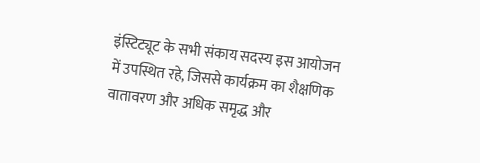इंस्टिट्यूट के सभी संकाय सदस्य इस आयोजन में उपस्थित रहे, जिससे कार्यक्रम का शैक्षणिक वातावरण और अधिक समृद्ध और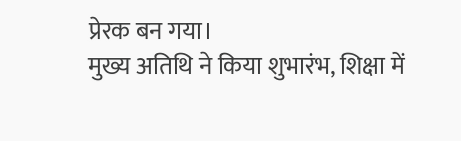प्रेरक बन गया।
मुख्य अतिथि ने किया शुभारंभ, शिक्षा में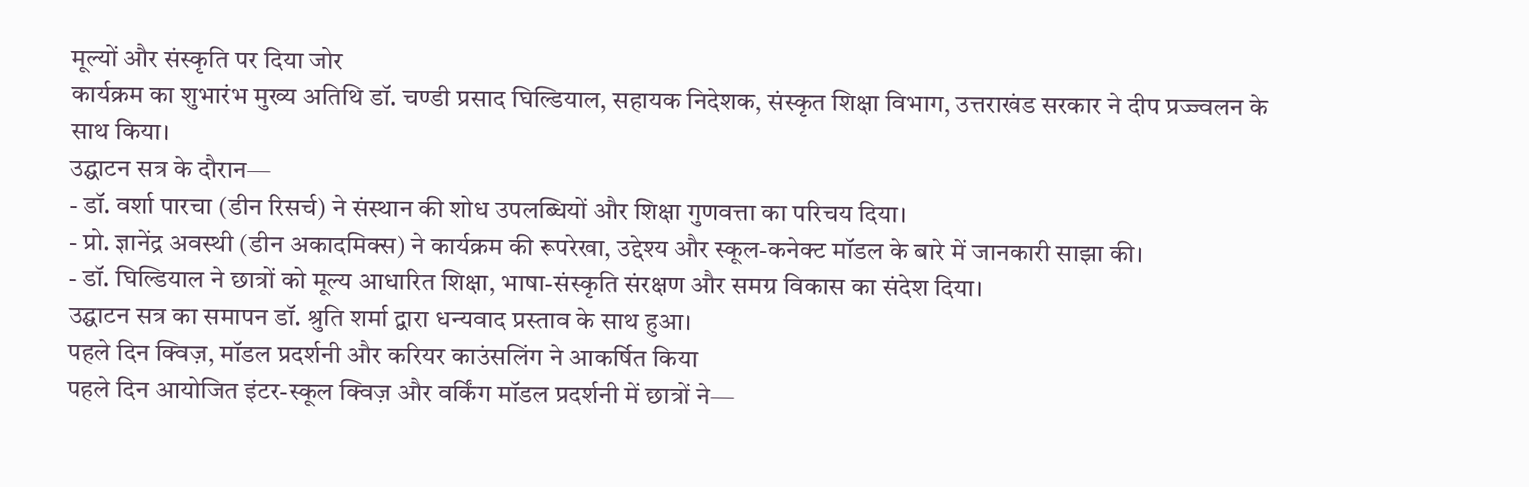मूल्यों और संस्कृति पर दिया जोर
कार्यक्रम का शुभारंभ मुख्य अतिथि डॉ. चण्डी प्रसाद घिल्डियाल, सहायक निदेशक, संस्कृत शिक्षा विभाग, उत्तराखंड सरकार ने दीप प्रज्ज्वलन के साथ किया।
उद्घाटन सत्र के दौरान—
- डॉ. वर्शा पारचा (डीन रिसर्च) ने संस्थान की शोध उपलब्धियों और शिक्षा गुणवत्ता का परिचय दिया।
- प्रो. ज्ञानेंद्र अवस्थी (डीन अकादमिक्स) ने कार्यक्रम की रूपरेखा, उद्देश्य और स्कूल-कनेक्ट मॉडल के बारे में जानकारी साझा की।
- डॉ. घिल्डियाल ने छात्रों को मूल्य आधारित शिक्षा, भाषा-संस्कृति संरक्षण और समग्र विकास का संदेश दिया।
उद्घाटन सत्र का समापन डॉ. श्रुति शर्मा द्वारा धन्यवाद प्रस्ताव के साथ हुआ।
पहले दिन क्विज़, मॉडल प्रदर्शनी और करियर काउंसलिंग ने आकर्षित किया
पहले दिन आयोजित इंटर-स्कूल क्विज़ और वर्किंग मॉडल प्रदर्शनी में छात्रों ने—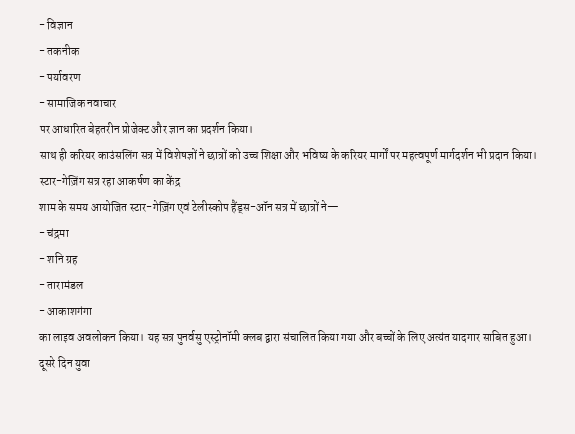- विज्ञान
- तकनीक
- पर्यावरण
- सामाजिक नवाचार
पर आधारित बेहतरीन प्रोजेक्ट और ज्ञान का प्रदर्शन किया।
साथ ही करियर काउंसलिंग सत्र में विशेषज्ञों ने छात्रों को उच्च शिक्षा और भविष्य के करियर मार्गों पर महत्वपूर्ण मार्गदर्शन भी प्रदान किया।
स्टार-गेज़िंग सत्र रहा आकर्षण का केंद्र
शाम के समय आयोजित स्टार-गेज़िंग एवं टेलीस्कोप हैंड्स-ऑन सत्र में छात्रों ने—
- चंद्रमा
- शनि ग्रह
- तारामंडल
- आकाशगंगा
का लाइव अवलोकन किया। यह सत्र पुनर्वसु एस्ट्रोनॉमी क्लब द्वारा संचालित किया गया और बच्चों के लिए अत्यंत यादगार साबित हुआ।
दूसरे दिन युवा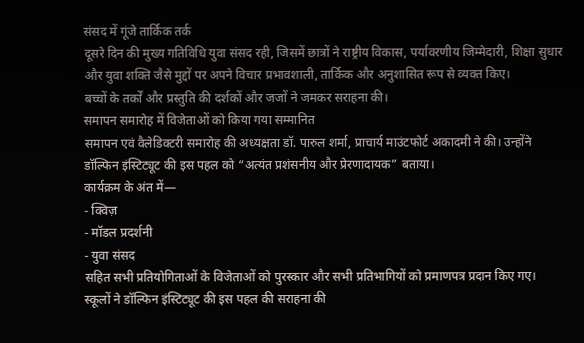संसद में गूंजे तार्किक तर्क
दूसरे दिन की मुख्य गतिविधि युवा संसद रही, जिसमें छात्रों ने राष्ट्रीय विकास, पर्यावरणीय जिम्मेदारी, शिक्षा सुधार और युवा शक्ति जैसे मुद्दों पर अपने विचार प्रभावशाली, तार्किक और अनुशासित रूप से व्यक्त किए।
बच्चों के तर्कों और प्रस्तुति की दर्शकों और जजों ने जमकर सराहना की।
समापन समारोह में विजेताओं को किया गया सम्मानित
समापन एवं वैलेडिक्टरी समारोह की अध्यक्षता डॉ. पारुल शर्मा, प्राचार्य माउंटफोर्ट अकादमी ने की। उन्होंने डॉल्फिन इंस्टिट्यूट की इस पहल को “अत्यंत प्रशंसनीय और प्रेरणादायक” बताया।
कार्यक्रम के अंत में—
- क्विज़
- मॉडल प्रदर्शनी
- युवा संसद
सहित सभी प्रतियोगिताओं के विजेताओं को पुरस्कार और सभी प्रतिभागियों को प्रमाणपत्र प्रदान किए गए।
स्कूलों ने डॉल्फिन इंस्टिट्यूट की इस पहल की सराहना की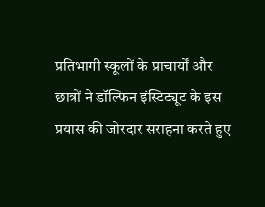प्रतिभागी स्कूलों के प्राचार्यों और छात्रों ने डॉल्फिन इंस्टिट्यूट के इस प्रयास की जोरदार सराहना करते हुए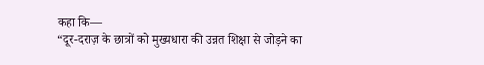कहा कि—
“दूर-दराज़ के छात्रों को मुख्यधारा की उन्नत शिक्षा से जोड़ने का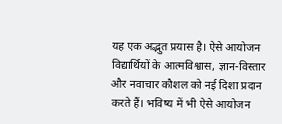यह एक अद्भुत प्रयास है। ऐसे आयोजन विद्यार्थियों के आत्मविश्वास, ज्ञान-विस्तार और नवाचार कौशल को नई दिशा प्रदान करते हैं। भविष्य में भी ऐसे आयोजन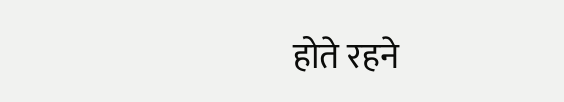होते रहने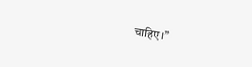चाहिए।”